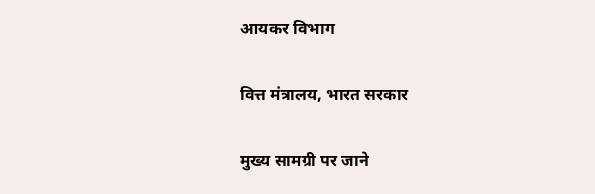आयकर विभाग

वित्त मंत्रालय, भारत सरकार

मुख्य सामग्री पर जाने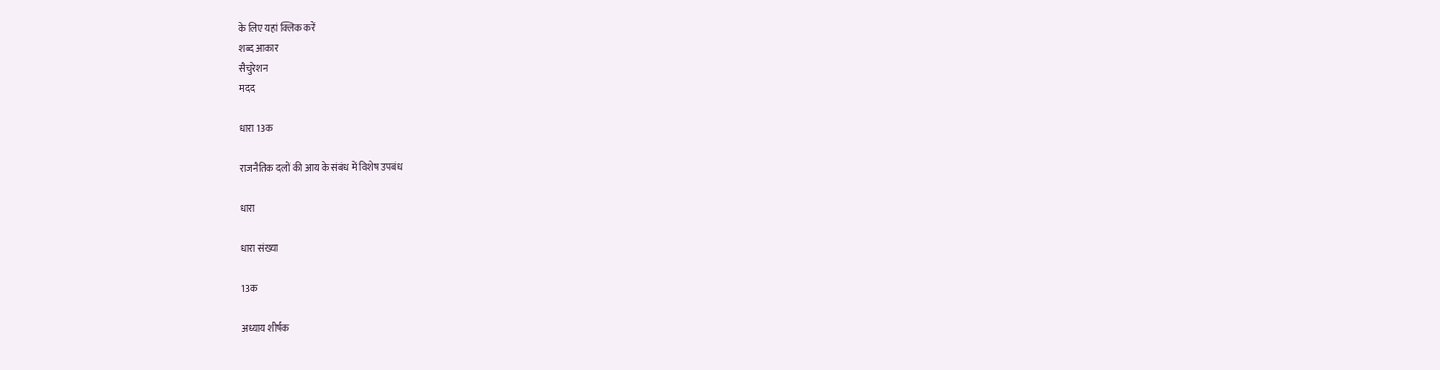के लिए यहां क्लिक करें
शब्द आकार
सैचुरेशन
मदद

धारा 13क

राजनैतिक दलों की आय के संबंध में विशेष उपबंध

धारा

धारा संख्या

13क

अध्याय शीर्षक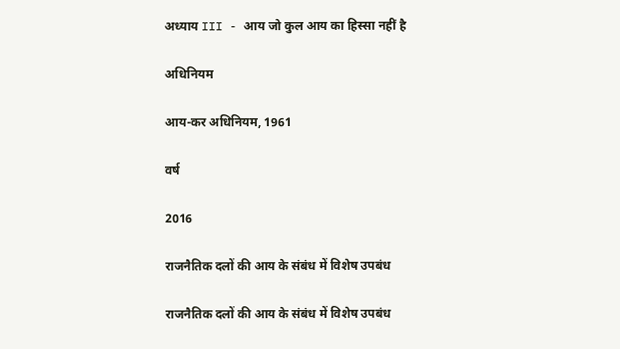अध्याय III - आय जो कुल आय का हिस्सा नहीं है

अधिनियम

आय-कर अधिनियम, 1961

वर्ष

2016

राजनैतिक दलों की आय के संबंध में विशेष उपबंध

राजनैतिक दलों की आय के संबंध में विशेष उपबंध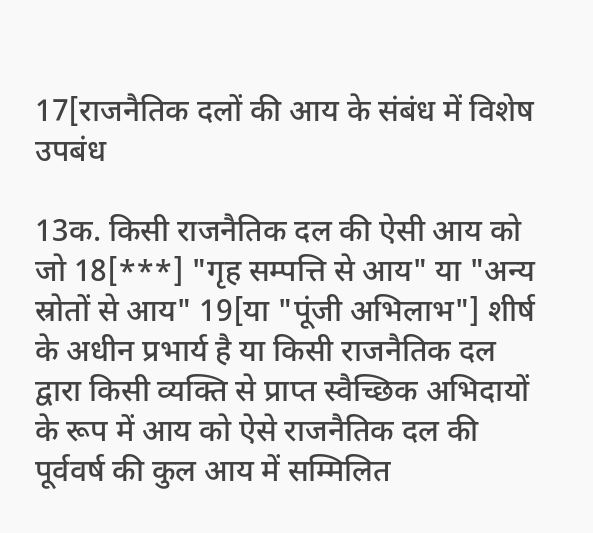17[राजनैतिक दलों की आय के संबंध में विशेष उपबंध

13क. किसी राजनैतिक दल की ऐसी आय को जो 18[***] "गृह सम्पत्ति से आय" या "अन्य स्रोतों से आय" 19[या "पूंजी अभिलाभ"] शीर्ष के अधीन प्रभार्य है या किसी राजनैतिक दल द्वारा किसी व्यक्ति से प्राप्त स्वैच्छिक अभिदायों के रूप में आय को ऐसे राजनैतिक दल की पूर्ववर्ष की कुल आय में सम्मिलित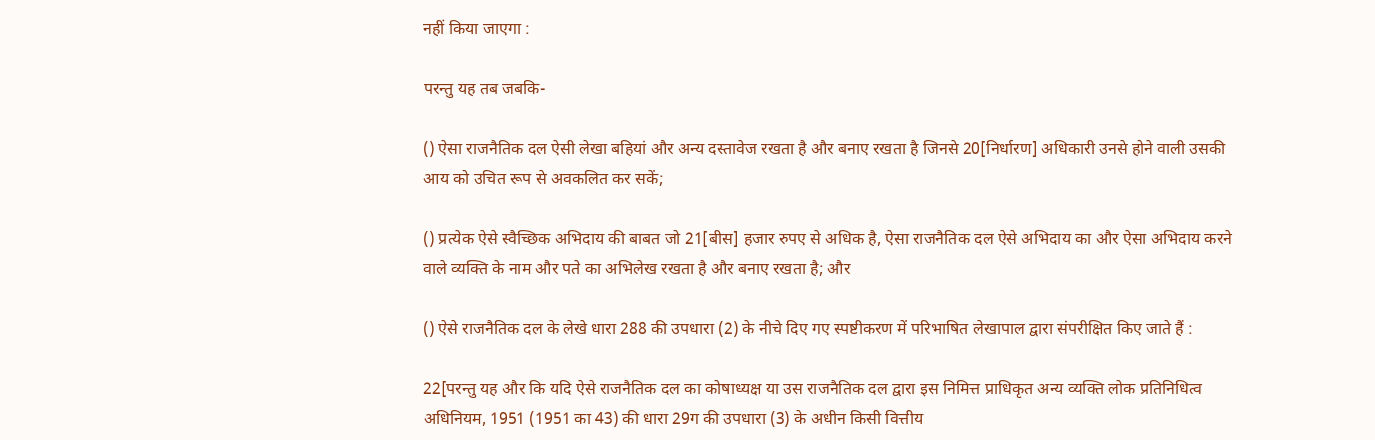नहीं किया जाएगा :

परन्तु यह तब जबकि-

() ऐसा राजनैतिक दल ऐसी लेखा बहियां और अन्य दस्तावेज रखता है और बनाए रखता है जिनसे 20[निर्धारण] अधिकारी उनसे होने वाली उसकी आय को उचित रूप से अवकलित कर सकें;

() प्रत्येक ऐसे स्वैच्छिक अभिदाय की बाबत जो 21[बीस] हजार रुपए से अधिक है, ऐसा राजनैतिक दल ऐसे अभिदाय का और ऐसा अभिदाय करने वाले व्यक्ति के नाम और पते का अभिलेख रखता है और बनाए रखता है; और

() ऐसे राजनैतिक दल के लेखे धारा 288 की उपधारा (2) के नीचे दिए गए स्पष्टीकरण में परिभाषित लेखापाल द्वारा संपरीक्षित किए जाते हैं :

22[परन्तु यह और कि यदि ऐसे राजनैतिक दल का कोषाध्यक्ष या उस राजनैतिक दल द्वारा इस निमित्त प्राधिकृत अन्य व्यक्ति लोक प्रतिनिधित्व अधिनियम, 1951 (1951 का 43) की धारा 29ग की उपधारा (3) के अधीन किसी वित्तीय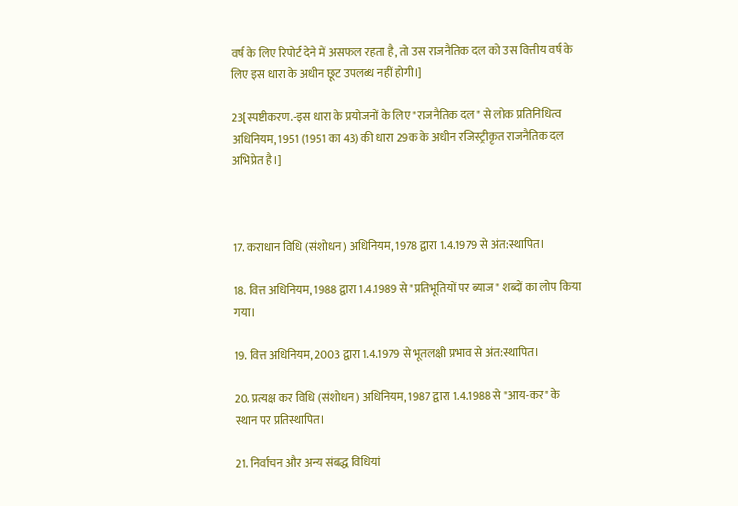वर्ष के लिए रिपोर्ट देने में असफल रहता है, तो उस राजनैतिक दल को उस वित्तीय वर्ष के लिए इस धारा के अधीन छूट उपलब्ध नहीं होगी।]

23[स्पष्टीकरण.-इस धारा के प्रयोजनों के लिए "राजनैतिक दल" से लोक प्रतिनिधित्व अधिनियम, 1951 (1951 का 43) की धारा 29क के अधीन रजिस्ट्रीकृत राजनैतिक दल अभिप्रेत है।]



17. कराधान विधि (संशोधन) अधिनियम, 1978 द्वारा 1.4.1979 से अंत:स्थापित।

18. वित्त अधिनियम, 1988 द्वारा 1.4.1989 से "प्रतिभूतियों पर ब्याज" शब्दों का लोप किया गया।

19. वित्त अधिनियम, 2003 द्वारा 1.4.1979 से भूतलक्षी प्रभाव से अंत:स्थापित।

20. प्रत्यक्ष कर विधि (संशोधन) अधिनियम, 1987 द्वारा 1.4.1988 से "आय-कर" के स्थान पर प्रतिस्थापित।

21. निर्वाचन और अन्य संबद्ध विधियां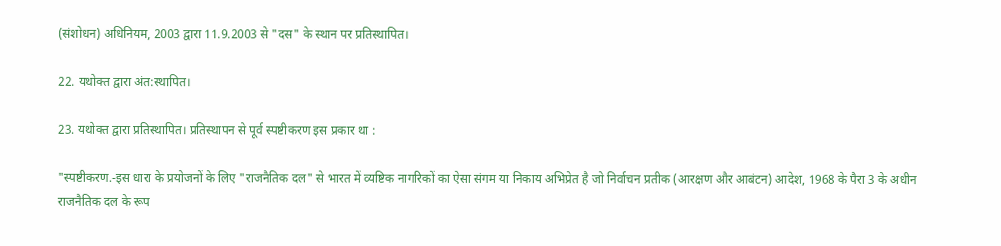(संशोधन) अधिनियम, 2003 द्वारा 11.9.2003 से "दस" के स्थान पर प्रतिस्थापित।

22. यथोक्त द्वारा अंत:स्थापित।

23. यथोक्त द्वारा प्रतिस्थापित। प्रतिस्थापन से पूर्व स्पष्टीकरण इस प्रकार था :

"स्पष्टीकरण.-इस धारा के प्रयोजनों के लिए "राजनैतिक दल" से भारत में व्यष्टिक नागरिकों का ऐसा संगम या निकाय अभिप्रेत है जो निर्वाचन प्रतीक (आरक्षण और आबंटन) आदेश, 1968 के पैरा 3 के अधीन राजनैतिक दल के रूप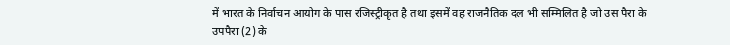में भारत के निर्वाचन आयोग के पास रजिस्ट्रीकृत है तथा इसमें वह राजनैतिक दल भी सम्मिलित है जो उस पैरा के उपपैरा (2) के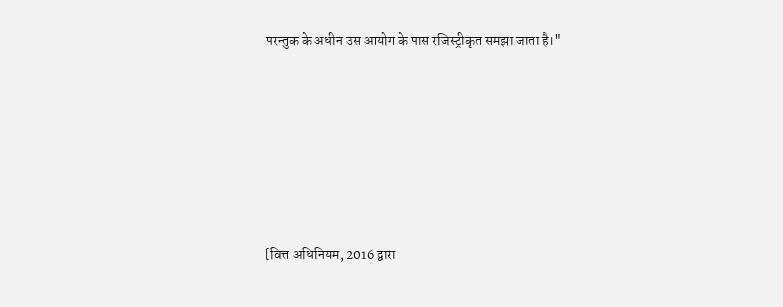परन्तुक के अधीन उस आयोग के पास रजिस्ट्रीकृत समझा जाता है।"









[वित्त अधिनियम, 2016 द्वारा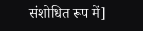संशोधित रूप में]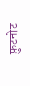फ़ुटनोट